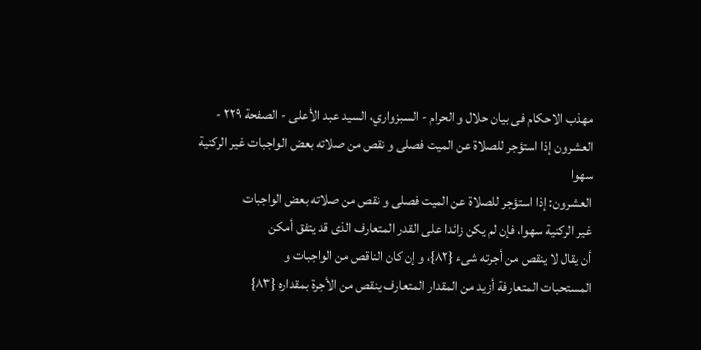مهذب الاحکام فی بیان حلال و الحرام - السبزواري، السيد عبد الأعلى - الصفحة ٢٢٩ - العشرون إذا استؤجر للصلاة عن المیت فصلی و نقص من صلاته بعض الواجبات غیر الرکنیة سهوا
العشرون: إذا استؤجر للصلاة عن المیت فصلی و نقص من صلاته بعض الواجبات
غیر الرکنیة سهوا، فإن لم یکن زائدا علی القدر المتعارف الذی قد یتفق أمکن
أن یقال لا ینقص من أجرته شیء {٨٢}، و إن کان الناقص من الواجبات و
المستحبات المتعارفة أزید من المقدار المتعارف ینقص من الأجرة بمقداره {٨٣}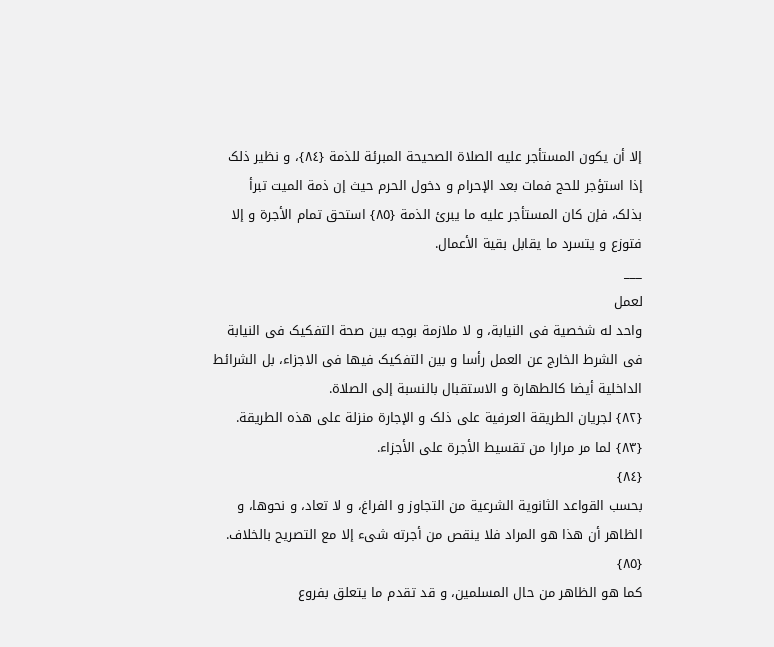إلا أن یکون المستأجر علیه الصلاة الصحیحة المبرئة للذمة {٨٤}، و نظیر ذلک
إذا استؤجر للحج فمات بعد الإحرام و دخول الحرم حیث إن ذمة المیت تبرأ
بذلک، فإن کان المستأجر علیه ما یبرئ الذمة {٨٥} استحق تمام الأجرة و إلا
فتوزع و یتسرد ما یقابل بقیة الأعمال.
___
لعمل
واحد له شخصیة فی النیابة، و لا ملازمة بوجه بین صحة التفکیک فی النیابة
فی الشرط الخارج عن العمل رأسا و بین التفکیک فیها فی الاجزاء، بل الشرائط
الداخلیة أیضا کالطهارة و الاستقبال بالنسبة إلی الصلاة.
{٨٢} لجریان الطریقة العرفیة علی ذلک و الإجارة منزلة علی هذه الطریقة.
{٨٣} لما مر مرارا من تقسیط الأجرة علی الأجزاء.
{٨٤}
بحسب القواعد الثانویة الشرعیة من التجاوز و الفراغ، و لا تعاد، و نحوها، و
الظاهر أن هذا هو المراد فلا ینقص من أجرته شیء إلا مع التصریح بالخلاف.
{٨٥}
کما هو الظاهر من حال المسلمین، و قد تقدم ما یتعلق بفروع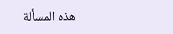هذه المسألة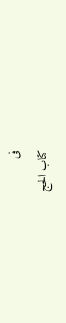فی
کتاب الحج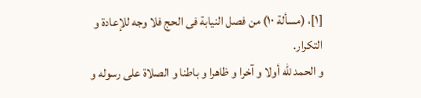[١]، (مسألة ١٠) من فصل النیابة فی الحج فلا وجه للإعادة و
التکرار.
و الحمد للّه أولا و آخرا و ظاهرا و باطنا و الصلاة علی رسوله و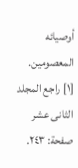أوصیائه المعصومین.
[١] راجع المجلد الثانی عشر صفحة: ٢٤٣.